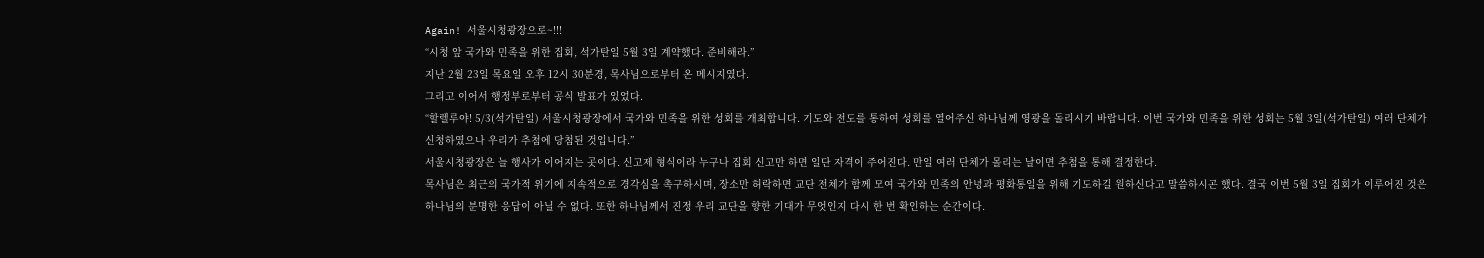Again! 서울시청광장으로~!!!
“시청 앞 국가와 민족을 위한 집회, 석가탄일 5월 3일 계약했다. 준비해라.”
지난 2월 23일 목요일 오후 12시 30분경, 목사님으로부터 온 메시지였다.
그리고 이어서 행정부로부터 공식 발표가 있었다.
“할렐루야! 5/3(석가탄일) 서울시청광장에서 국가와 민족을 위한 성회를 개최합니다. 기도와 전도를 통하여 성회를 열어주신 하나님께 영광을 돌리시기 바랍니다. 이번 국가와 민족을 위한 성회는 5월 3일(석가탄일) 여러 단체가 신청하였으나 우리가 추첨에 당첨된 것입니다.”
서울시청광장은 늘 행사가 이어지는 곳이다. 신고제 형식이라 누구나 집회 신고만 하면 일단 자격이 주어진다. 만일 여러 단체가 몰리는 날이면 추첨을 통해 결정한다.
목사님은 최근의 국가적 위기에 지속적으로 경각심을 촉구하시며, 장소만 허락하면 교단 전체가 함께 모여 국가와 민족의 안녕과 평화통일을 위해 기도하길 원하신다고 말씀하시곤 했다. 결국 이번 5월 3일 집회가 이루어진 것은 하나님의 분명한 응답이 아닐 수 없다. 또한 하나님께서 진정 우리 교단을 향한 기대가 무엇인지 다시 한 번 확인하는 순간이다.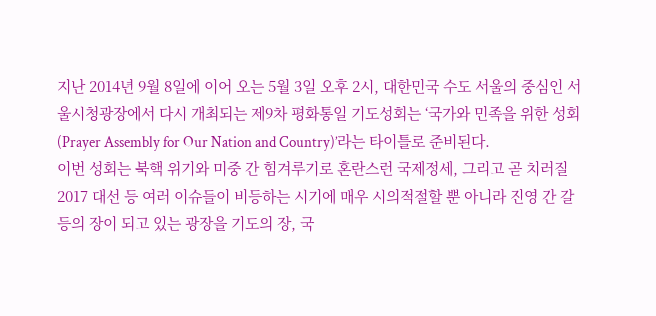지난 2014년 9월 8일에 이어 오는 5월 3일 오후 2시, 대한민국 수도 서울의 중심인 서울시청광장에서 다시 개최되는 제9차 평화통일 기도성회는 ‘국가와 민족을 위한 성회(Prayer Assembly for Our Nation and Country)’라는 타이틀로 준비된다.
이번 성회는 북핵 위기와 미중 간 힘겨루기로 혼란스런 국제정세, 그리고 곧 치러질 2017 대선 등 여러 이슈들이 비등하는 시기에 매우 시의적절할 뿐 아니라 진영 간 갈등의 장이 되고 있는 광장을 기도의 장, 국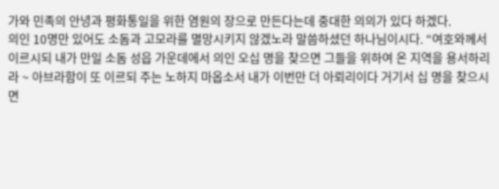가와 민족의 안녕과 평화통일을 위한 염원의 장으로 만든다는데 중대한 의의가 있다 하겠다.
의인 10명만 있어도 소돔과 고모라를 멸망시키지 않겠노라 말씀하셨던 하나님이시다. “여호와께서 이르시되 내가 만일 소돔 성읍 가운데에서 의인 오십 명을 찾으면 그들을 위하여 온 지역을 용서하리라 ~ 아브라함이 또 이르되 주는 노하지 마옵소서 내가 이번만 더 아뢰리이다 거기서 십 명을 찾으시면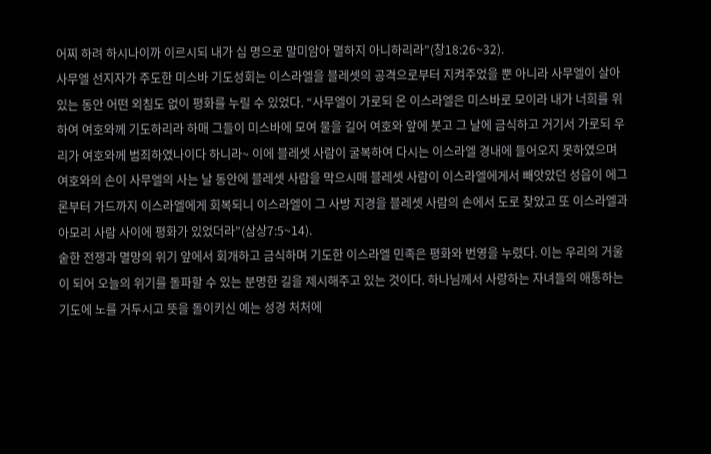어찌 하려 하시나이까 이르시되 내가 십 명으로 말미암아 멸하지 아니하리라”(창18:26~32).
사무엘 선지자가 주도한 미스바 기도성회는 이스라엘을 블레셋의 공격으로부터 지켜주었을 뿐 아니라 사무엘이 살아있는 동안 어떤 외침도 없이 평화를 누릴 수 있었다. “사무엘이 가로되 온 이스라엘은 미스바로 모이라 내가 너희를 위하여 여호와께 기도하리라 하매 그들이 미스바에 모여 물을 길어 여호와 앞에 붓고 그 날에 금식하고 거기서 가로되 우리가 여호와께 범죄하였나이다 하니라~ 이에 블레셋 사람이 굴복하여 다시는 이스라엘 경내에 들어오지 못하였으며 여호와의 손이 사무엘의 사는 날 동안에 블레셋 사람을 막으시매 블레셋 사람이 이스라엘에게서 빼앗았던 성읍이 에그론부터 가드까지 이스라엘에게 회복되니 이스라엘이 그 사방 지경을 블레셋 사람의 손에서 도로 찾았고 또 이스라엘과 아모리 사람 사이에 평화가 있었더라”(삼상7:5~14).
숱한 전쟁과 멸망의 위기 앞에서 회개하고 금식하며 기도한 이스라엘 민족은 평화와 번영을 누렸다. 이는 우리의 거울이 되어 오늘의 위기를 돌파할 수 있는 분명한 길을 제시해주고 있는 것이다. 하나님께서 사랑하는 자녀들의 애통하는 기도에 노를 거두시고 뜻을 돌이키신 예는 성경 처처에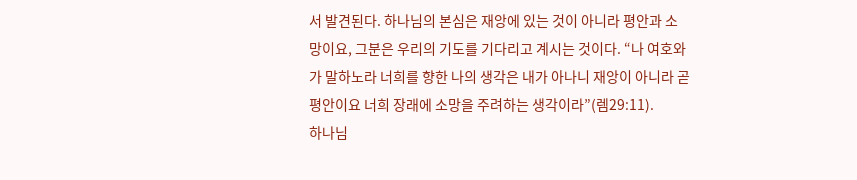서 발견된다. 하나님의 본심은 재앙에 있는 것이 아니라 평안과 소망이요, 그분은 우리의 기도를 기다리고 계시는 것이다. “나 여호와가 말하노라 너희를 향한 나의 생각은 내가 아나니 재앙이 아니라 곧 평안이요 너희 장래에 소망을 주려하는 생각이라”(렘29:11).
하나님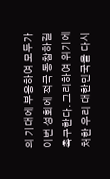의 기대에 부응하여 모두가 이번 성회에 적극 동참하길 촉구한다. 그리하여 위기에 처한 우리 대한민국을 다시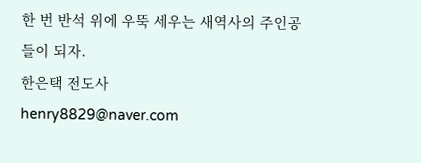한 번 반석 위에 우뚝 세우는 새역사의 주인공들이 되자.
한은택 전도사
henry8829@naver.com